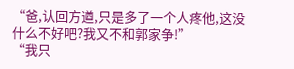“爸,认回方遒,只是多了一个人疼他,这没什么不好吧?我又不和郭家争!”
“我只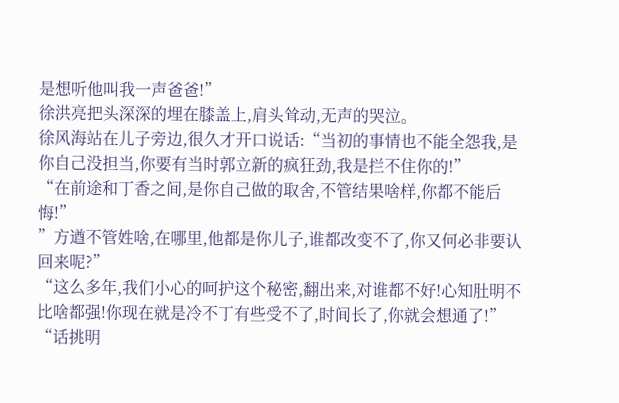是想听他叫我一声爸爸!”
徐洪亮把头深深的埋在膝盖上,肩头耸动,无声的哭泣。
徐风海站在儿子旁边,很久才开口说话:“当初的事情也不能全怨我,是你自己没担当,你要有当时郭立新的疯狂劲,我是拦不住你的!”
“在前途和丁香之间,是你自己做的取舍,不管结果啥样,你都不能后悔!”
”方遒不管姓啥,在哪里,他都是你儿子,谁都改变不了,你又何必非要认回来呢?”
“这么多年,我们小心的呵护这个秘密,翻出来,对谁都不好!心知肚明不比啥都强!你现在就是冷不丁有些受不了,时间长了,你就会想通了!”
“话挑明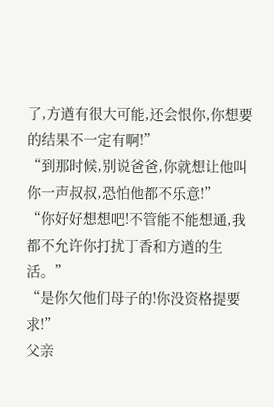了,方遒有很大可能,还会恨你,你想要的结果不一定有啊!”
“到那时候,别说爸爸,你就想让他叫你一声叔叔,恐怕他都不乐意!”
“你好好想想吧!不管能不能想通,我都不允许你打扰丁香和方遒的生活。”
“是你欠他们母子的!你没资格提要求!”
父亲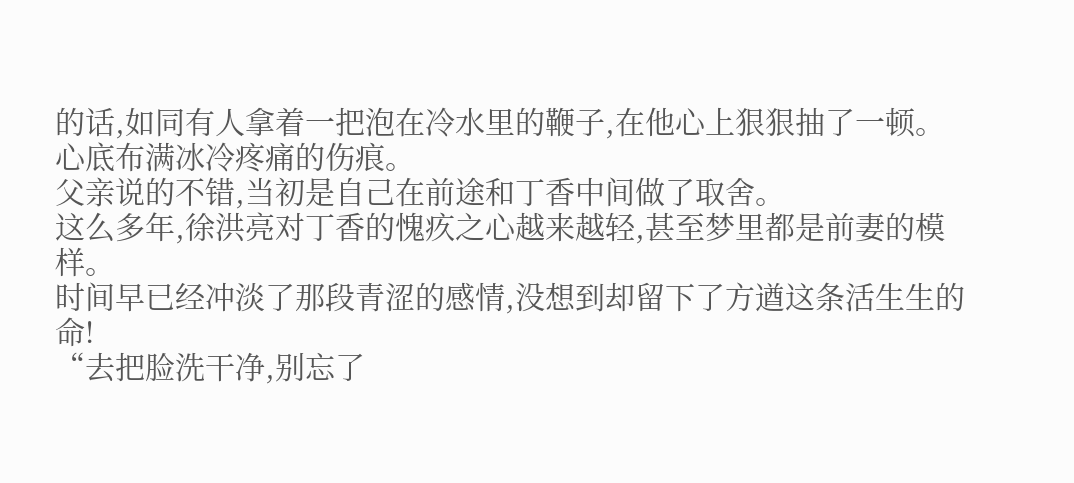的话,如同有人拿着一把泡在冷水里的鞭子,在他心上狠狠抽了一顿。
心底布满冰冷疼痛的伤痕。
父亲说的不错,当初是自己在前途和丁香中间做了取舍。
这么多年,徐洪亮对丁香的愧疚之心越来越轻,甚至梦里都是前妻的模样。
时间早已经冲淡了那段青涩的感情,没想到却留下了方遒这条活生生的命!
“去把脸洗干净,别忘了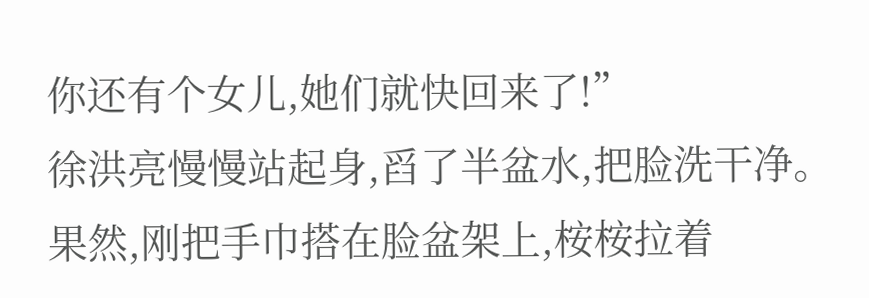你还有个女儿,她们就快回来了!”
徐洪亮慢慢站起身,舀了半盆水,把脸洗干净。
果然,刚把手巾搭在脸盆架上,桉桉拉着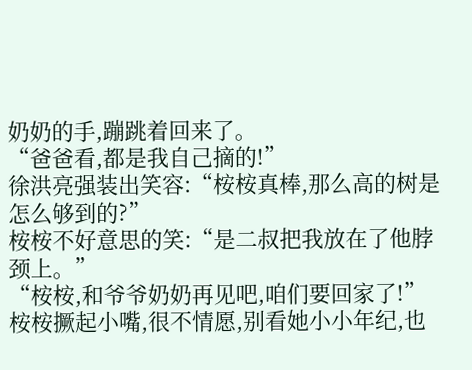奶奶的手,蹦跳着回来了。
“爸爸看,都是我自己摘的!”
徐洪亮强装出笑容:“桉桉真棒,那么高的树是怎么够到的?”
桉桉不好意思的笑:“是二叔把我放在了他脖颈上。”
“桉桉,和爷爷奶奶再见吧,咱们要回家了!”
桉桉撅起小嘴,很不情愿,别看她小小年纪,也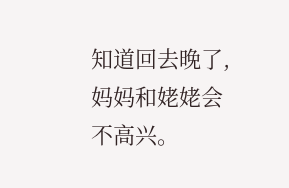知道回去晚了,妈妈和姥姥会不高兴。